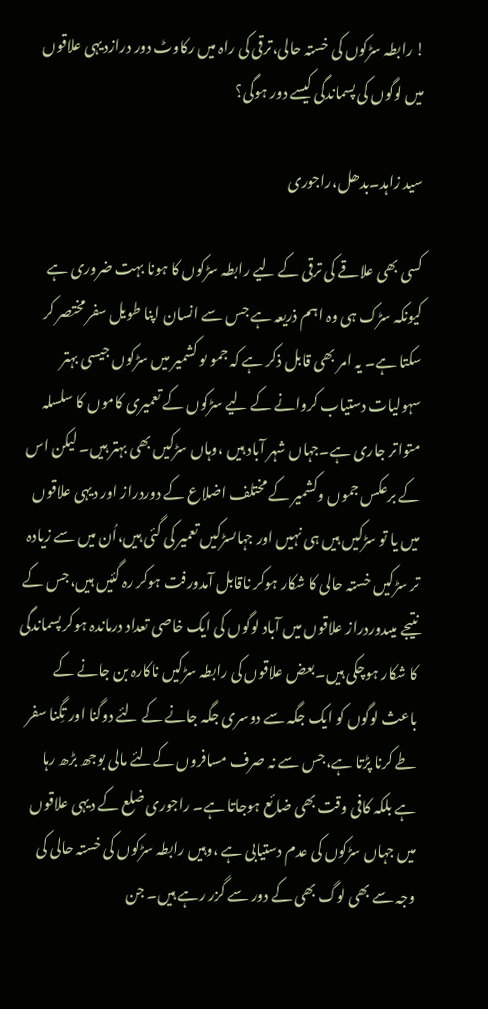! رابطہ سڑکوں کی خستہ حالی،ترقی کی راہ میں رکاوٹ دور درازدیہی علاقوں میں لوگوں کی پسماندگی کیسے دور ہوگی؟

سید زاہد۔بدھل،راجوری

کسی بھی علاقے کی ترقی کے لیے رابطہ سڑکوں کا ہونا بہت ضروری ہے کیونکہ سڑک ہی وہ اہم ذریعہ ہے جس سے انسان اپنا طویل سفر مختصر کر سکتا ہے۔ یہ امر بھی قابل ذکر ہے کہ جمو ںو کشمیر میں سڑکوں جیسی بہتر سہولیات دستیاب کروانے کے لیے سڑکوں کے تعمیری کاموں کا سلسلہ متواتر جاری ہے۔جہاں شہر آباد ہیں ،وہاں سڑکیں بھی بہتر ہیں۔ لیکن اس کے برعکس جموں وکشمیر کے مختلف اضلاع کے دوردراز اور دیہی علاقوں میں یا تو سڑکیں ہیں ہی نہیں اور جہاںسڑکیں تعمیر کی گئی ہیں،اُن میں سے زیادہ تر سڑکیں خستہ حالی کا شکار ہوکر ناقابل آمدورفت ہوکر رہ گئیں ہیں،جس کے نتیجے میںدوردراز علاقوں میں آباد لوگوں کی ایک خاصی تعداد درماندہ ہوکر پسماندگی کا شکار ہوچکی ہیں۔بعض علاقوں کی رابطہ سڑکیں ناکارہ بن جانے کے باعث لوگوں کو ایک جگہ سے دوسری جگہ جانے کے لئے دوگنا اور تِگنا سفر طے کرنا پڑتا ہے،جس سے نہ صرف مسافروں کےلئے مالی بوجھ بڑھ رہا ہے بلکہ کافی وقت بھی ضائع ہوجاتا ہے۔ راجوری ضلع کے دیہی علاقوں میں جہاں سڑکوں کی عدم دستیابی ہے ،وہیں رابطہ سڑکوں کی خستہ حالی کی وجہ سے بھی لوگ بھی کے دور سے گزر رہے ہیں۔ جن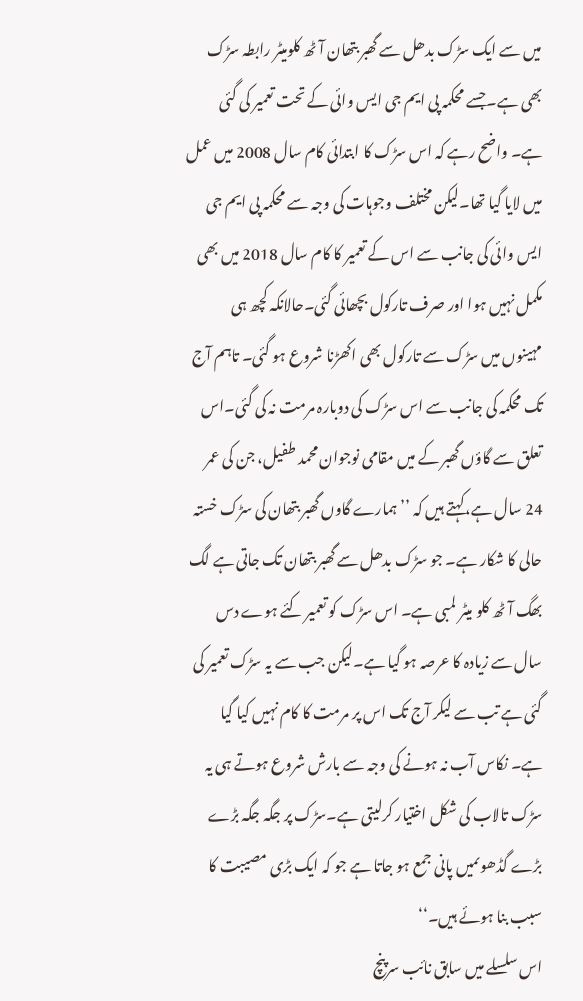میں سے ایک سڑک بدھل سے گھبر بتھان آٹھ کلومیٹر رابطہ سڑک بھی ہے۔جسے محکمہ پی ایم جی ایس وائی کے تحت تعمیر کی گئی ہے۔ واضح رہے کہ اس سڑک کا ابتدائی کام سال 2008 میں عمل میں لایا گیا تھا۔لیکن مختلف وجوہات کی وجہ سے محکمہ پی ایم جی ایس وائی کی جانب سے اس کے تعمیر کا کام سال 2018 میں بھی مکمل نہیں ہوا اور صرف تارکول بچھائی گئی۔حالانکہ کچھ ہی مہینوں میں سڑک سے تارکول بھی اکھڑنا شروع ہو گئی۔ تاہم آج تک محکمہ کی جانب سے اس سڑک کی دوبارہ مرمت نہ کی گئی۔اس تعلق سے گاؤں گھبر کے میں مقامی نوجوان محمد طفیل، جن کی عمر 24 سال ہے،کہتے ہیں کہ ’’ہمارے گاوں گھبر بتھان کی سڑک خستہ حالی کا شکار ہے۔ جو سڑک بدھل سے گھبر بتھان تک جاتی ہے لگ بھگ آٹھ کلو میٹر لمبی ہے۔ اس سڑک کو تعمیر کئے ہوے دس سال سے زیادہ کا عرصہ ہو گیا ہے۔لیکن جب سے یہ سڑک تعمیر کی گئی ہے تب سے لیکر آج تک اس پر مرمت کا کام نہیں کیا گیا ہے۔ نکاس آب نہ ہونے کی وجہ سے بارش شروع ہوتے ہی یہ سڑک تالاب کی شکل اختیار کرلیتی ہے۔سڑک پر جگہ جگہ بڑے بڑے گڈھوںمیں پانی جمع ہو جاتا ہے جو کہ ایک بڑی مصیبت کا سبب بنا ہوئے ہیں۔‘‘
اس سلسلے میں سابق نائب سرپنچ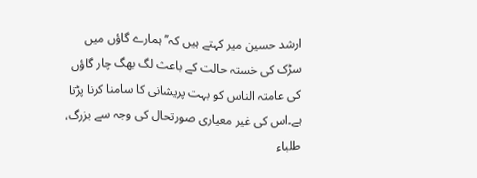ارشد حسین میر کہتے ہیں کہ’’ہمارے گاؤں میں سڑک کی خستہ حالت کے باعث لگ بھگ چار گاؤں کی عامتہ الناس کو بہت پریشانی کا سامنا کرنا پڑتا ہے۔اس کی غیر معیاری صورتحال کی وجہ سے بزرگ، طلباء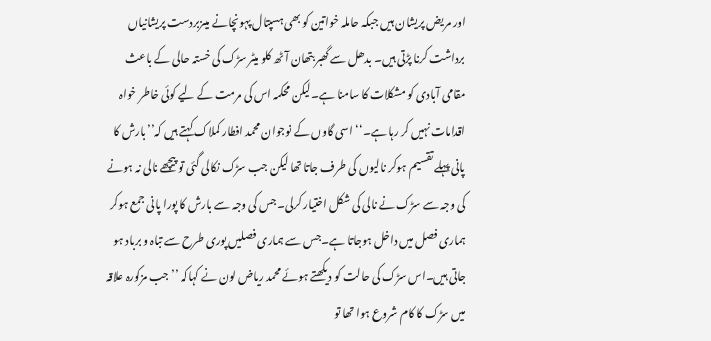اور مریض پریشان ہیں جبکہ حاملہ خواتین کو بھی ہسپتال پہونچانے میںزبردست پریشانیاں برداشت کرنا پڑتی ہیں۔ بدھل سے گھبر بتھان آٹھ کلو میٹر سڑک کی خستہ حالی کے باعث مقامی آبادی کو مشکلات کا سامنا ہے۔لیکن محکمہ اس کی مرمت کے لیے کوئی خاطر خواہ اقدامات نہیں کر رہا ہے۔‘‘ اسی گاوں کے نوجوان محمد افطار کملاک کہتے ہیں کہ’’بارش کا پانی پہلے تقسیم ہوکر نالیوں کی طرف جاتا تھا لیکن جب سڑک نکالی گئی تو پیچھے نالی نہ ہونے کی وجہ سے سڑک نے نالی کی شکل اختیار کرلی۔جس کی وجہ سے بارش کا پورا پانی جمع ہوکر ہماری فصل میں داخل ہوجاتا ہے۔جس سے ہماری فصلیں پوری طرح سے تباہ و برباد ہو جاتی ہیں۔اس سڑک کی حالت کو دیکھتے ہوئے محمد ریاض لون نے کہاکہ ’’جب مزکورہ علاقہ میں سڑک کا کام شروع ہوا تھا تو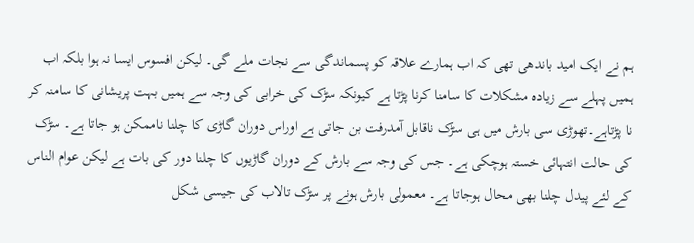ہم نے ایک امید باندھی تھی کہ اب ہمارے علاقہ کو پسماندگی سے نجات ملے گی۔ لیکن افسوس ایسا نہ ہوا بلکہ اب ہمیں پہلے سے زیادہ مشکلات کا سامنا کرنا پڑتا ہے کیونکہ سڑک کی خرابی کی وجہ سے ہمیں بہت پریشانی کا سامنہ کر نا پڑتاہے۔تھوڑی سی بارش میں ہی سڑک ناقابل آمدرفت بن جاتی ہے اوراس دوران گاڑی کا چلنا ناممکن ہو جاتا ہے۔ سڑک کی حالت انتہائی خستہ ہوچکی ہے۔ جس کی وجہ سے بارش کے دوران گاڑیوں کا چلنا دور کی بات ہے لیکن عوام الناس کے لئے پیدل چلنا بھی محال ہوجاتا ہے۔ معمولی بارش ہونے پر سڑک تالاب کی جیسی شکل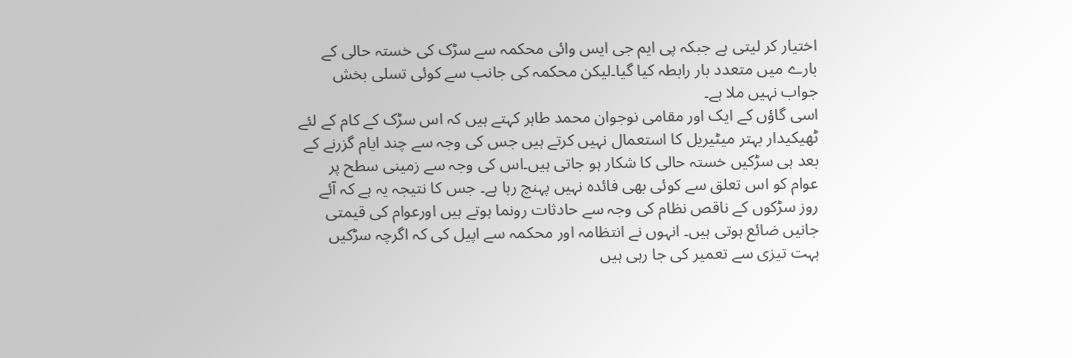اختیار کر لیتی ہے جبکہ پی ایم جی ایس وائی محکمہ سے سڑک کی خستہ حالی کے بارے میں متعدد بار رابطہ کیا گیا۔لیکن محکمہ کی جانب سے کوئی تسلی بخش جواب نہیں ملا ہے۔
اسی گاؤں کے ایک اور مقامی نوجوان محمد طاہر کہتے ہیں کہ اس سڑک کے کام کے لئے ٹھیکیدار بہتر میٹیریل کا استعمال نہیں کرتے ہیں جس کی وجہ سے چند ایام گزرنے کے بعد ہی سڑکیں خستہ حالی کا شکار ہو جاتی ہیں۔اس کی وجہ سے زمینی سطح پر عوام کو اس تعلق سے کوئی بھی فائدہ نہیں پہنچ رہا ہے۔ جس کا نتیجہ یہ ہے کہ آئے روز سڑکوں کے ناقص نظام کی وجہ سے حادثات رونما ہوتے ہیں اورعوام کی قیمتی جانیں ضائع ہوتی ہیں۔ انہوں نے انتظامہ اور محکمہ سے اپیل کی کہ اگرچہ سڑکیں بہت تیزی سے تعمیر کی جا رہی ہیں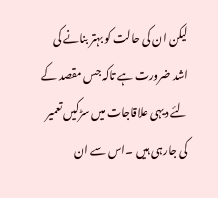لیکن ان کی حالت کو بہتر بنانے کی اشد ضرورت ہے تاکہ جس مقصد کے لئے دیہی علاقاجات میں سڑکیں تعمیر کی جارہی ہیں ۔اس سے ان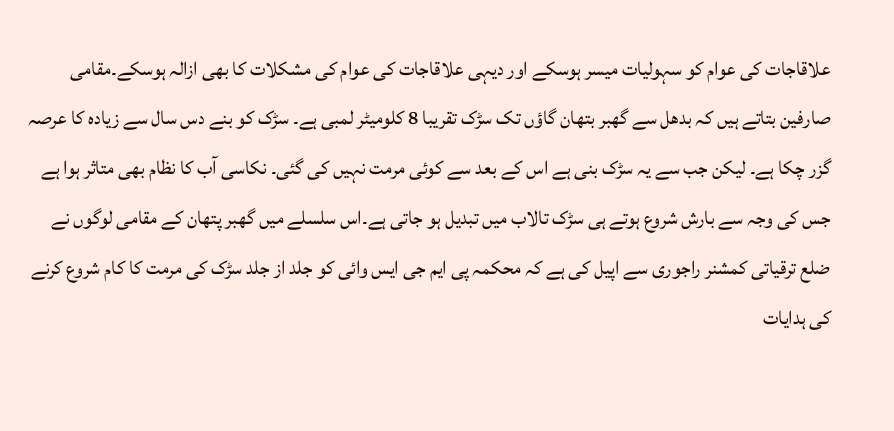علاقاجات کی عوام کو سہولیات میسر ہوسکے اور دیہی علاقاجات کی عوام کی مشکلات کا بھی ازالہ ہوسکے۔مقامی صارفین بتاتے ہیں کہ بدھل سے گھبر بتھان گاؤں تک سڑک تقریبا 8 کلومیٹر لمبی ہے۔ سڑک کو بنے دس سال سے زیادہ کا عرصہ گزر چکا ہے۔ لیکن جب سے یہ سڑک بنی ہے اس کے بعد سے کوئی مرمت نہیں کی گئی۔ نکاسی آب کا نظام بھی متاثر ہوا ہے جس کی وجہ سے بارش شروع ہوتے ہی سڑک تالاب میں تبدیل ہو جاتی ہے۔اس سلسلے میں گھبر پتھان کے مقامی لوگوں نے ضلع ترقیاتی کمشنر راجوری سے اپیل کی ہے کہ محکمہ پی ایم جی ایس وائی کو جلد از جلد سڑک کی مرمت کا کام شروع کرنے کی ہدایات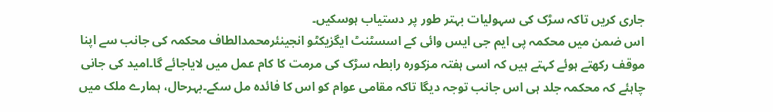جاری کریں تاکہ سڑک کی سہولیات بہتر طور پر دستیاب ہوسکیں۔
اس ضمن میں محکمہ پی ایم جی ایس وائی کے اسسٹنٹ ایگزیکٹو انجینئرمحمدالطاف محکمہ کی جانب سے اپنا موقف رکھتے ہوئے کہتے ہیں کہ اسی ہفتہ مزکورہ رابطہ سڑک کی مرمت کا کام عمل میں لایاجائے گا۔امید کی جانی چاہئے کہ محکمہ جلد ہی اس جانب توجہ دیگا تاکہ مقامی عوام کو اس کا فائدہ مل سکے۔بہرحال، ہمارے ملک میں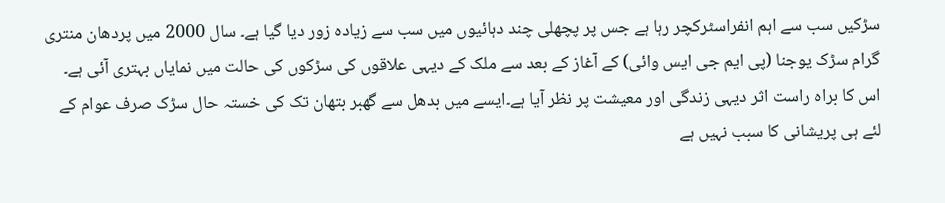سڑکیں سب سے اہم انفراسٹرکچر رہا ہے جس پر پچھلی چند دہائیوں میں سب سے زیادہ زور دیا گیا ہے۔ سال 2000 میں پردھان منتری گرام سڑک یوجنا (پی ایم جی ایس وائی) کے آغاز کے بعد سے ملک کے دیہی علاقوں کی سڑکوں کی حالت میں نمایاں بہتری آئی ہے۔ اس کا براہ راست اثر دیہی زندگی اور معیشت پر نظر آیا ہے۔ایسے میں بدھل سے گھبر بتھان تک کی خستہ حال سڑک صرف عوام کے لئے ہی پریشانی کا سبب نہیں ہے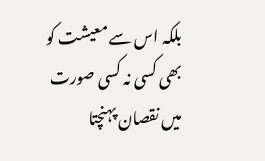بلکہ اس سے معیشت کو بھی کسی نہ کسی صورت میں نقصان پہنچتا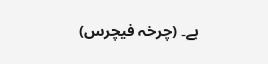ہے۔ (چرخہ فیچرس)